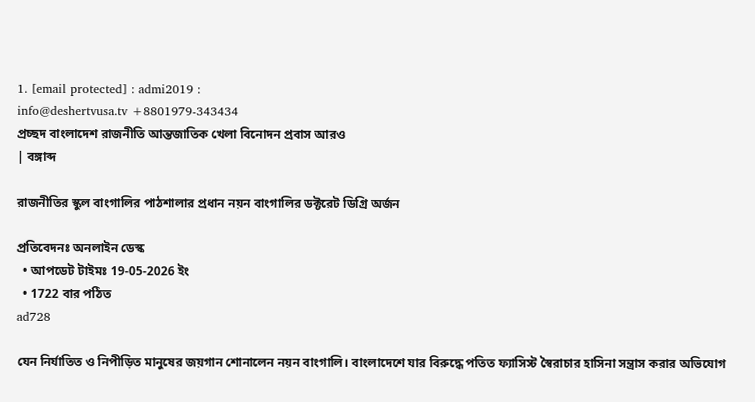1. [email protected] : admi2019 :
info@deshertvusa.tv +8801979-343434
প্রচ্ছদ বাংলাদেশ রাজনীতি আন্তজাতিক খেলা বিনোদন প্রবাস আরও
| বঙ্গাব্দ

রাজনীতির স্কুল বাংগালির পাঠশালার প্রধান নয়ন বাংগালির ডক্টরেট ডিগ্রি অর্জন

প্রতিবেদনঃ অনলাইন ডেস্ক
  • আপডেট টাইমঃ 19-05-2026 ইং
  • 1722 বার পঠিত
ad728

যেন নির্যাতিত ও নিপীড়িত মানুষের জয়গান শোনালেন নয়ন বাংগালি। বাংলাদেশে যার বিরুদ্ধে পতিত ফ্যাসিস্ট স্বৈরাচার হাসিনা সন্ত্রাস করার অভিযোগ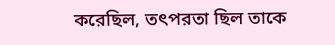করেছিল, তৎপরতা ছিল তাকে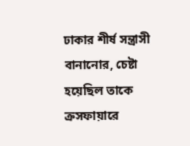ঢাকার শীর্ষ সন্ত্রাসী বানানোর, চেষ্টা হয়েছিল তাকে ক্রসফায়ারে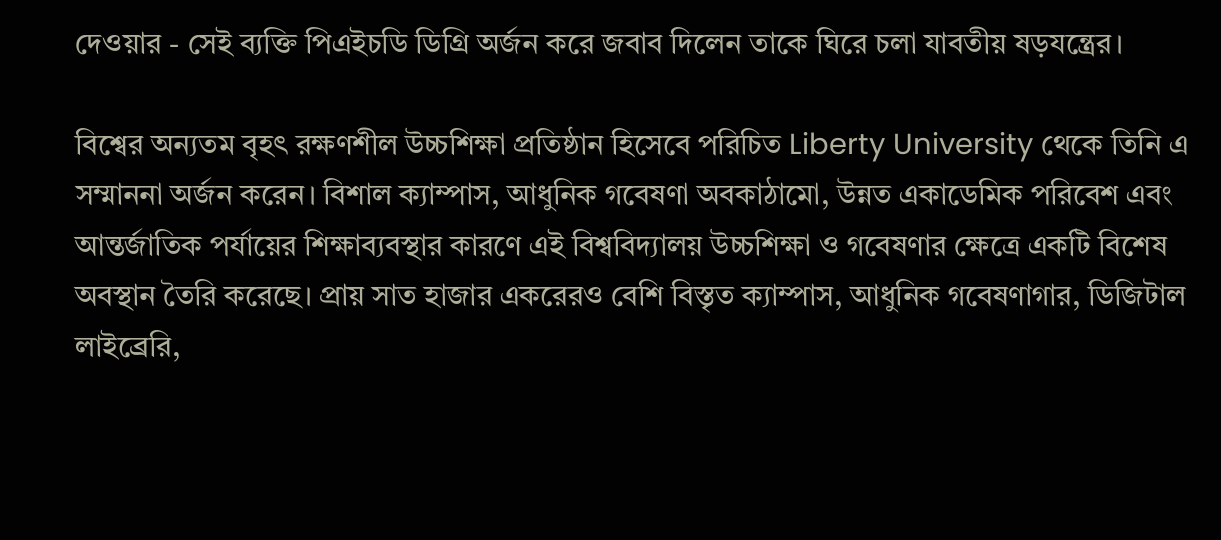দেওয়ার - সেই ব‍্যক্তি পিএইচডি ডিগ্রি অর্জন করে জবাব দিলেন তাকে ঘিরে চলা যাবতীয় ষড়যন্ত্রের।

বিশ্বের অন্যতম বৃহৎ রক্ষণশীল উচ্চশিক্ষা প্রতিষ্ঠান হিসেবে পরিচিত Liberty University থেকে তিনি এ সম্মাননা অর্জন করেন। বিশাল ক্যাম্পাস, আধুনিক গবেষণা অবকাঠামো, উন্নত একাডেমিক পরিবেশ এবং আন্তর্জাতিক পর্যায়ের শিক্ষাব্যবস্থার কারণে এই বিশ্ববিদ্যালয় উচ্চশিক্ষা ও গবেষণার ক্ষেত্রে একটি বিশেষ অবস্থান তৈরি করেছে। প্রায় সাত হাজার একরেরও বেশি বিস্তৃত ক্যাম্পাস, আধুনিক গবেষণাগার, ডিজিটাল লাইব্রেরি,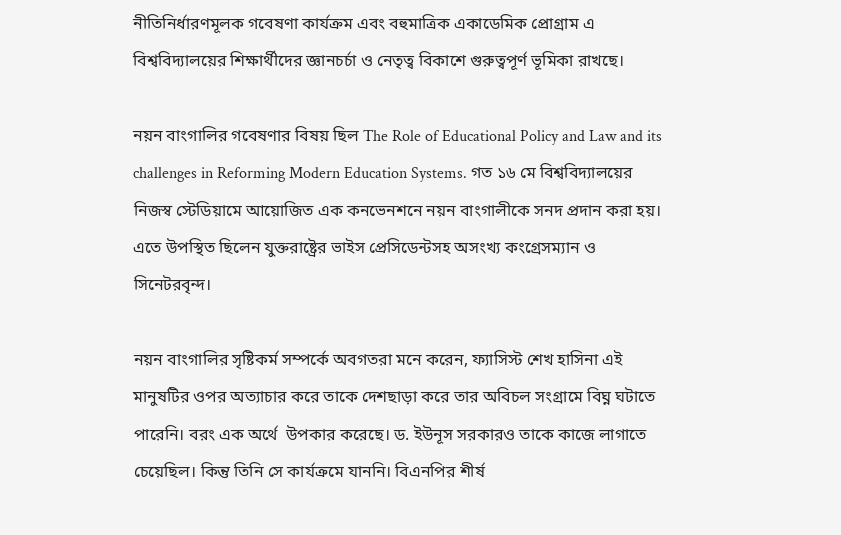নীতিনির্ধারণমূলক গবেষণা কার্যক্রম এবং বহুমাত্রিক একাডেমিক প্রোগ্রাম এ বিশ্ববিদ্যালয়ের শিক্ষার্থীদের জ্ঞানচর্চা ও নেতৃত্ব বিকাশে গুরুত্বপূর্ণ ভূমিকা রাখছে।

নয়ন বাংগালির গবেষণার বিষয় ছিল The Role of Educational Policy and Law and its challenges in Reforming Modern Education Systems. গত ১৬ মে বিশ্ববিদ্যালয়ের নিজস্ব স্টেডিয়ামে আয়োজিত এক কনভেনশনে নয়ন বাংগালীকে সনদ প্রদান করা হয়। এতে উপস্থিত ছিলেন যুক্তরাষ্ট্রের ভাইস প্রেসিডেন্টসহ অসংখ্য কংগ্রেসম্যান ও সিনেটরবৃন্দ।

নয়ন বাংগালির সৃষ্টিকর্ম সম্পর্কে অবগতরা মনে করেন, ফ্যাসিস্ট শেখ হাসিনা এই মানুষটির ওপর অত্যাচার করে তাকে দেশছাড়া করে তার অবিচল সংগ্রামে বিঘ্ন ঘটাতে পারেনি। বরং এক অর্থে  উপকার করেছে। ড. ইউনূস সরকারও তাকে কাজে লাগাতে চেয়েছিল। কিন্তু তিনি সে কার্যক্রমে যাননি। বিএনপির শীর্ষ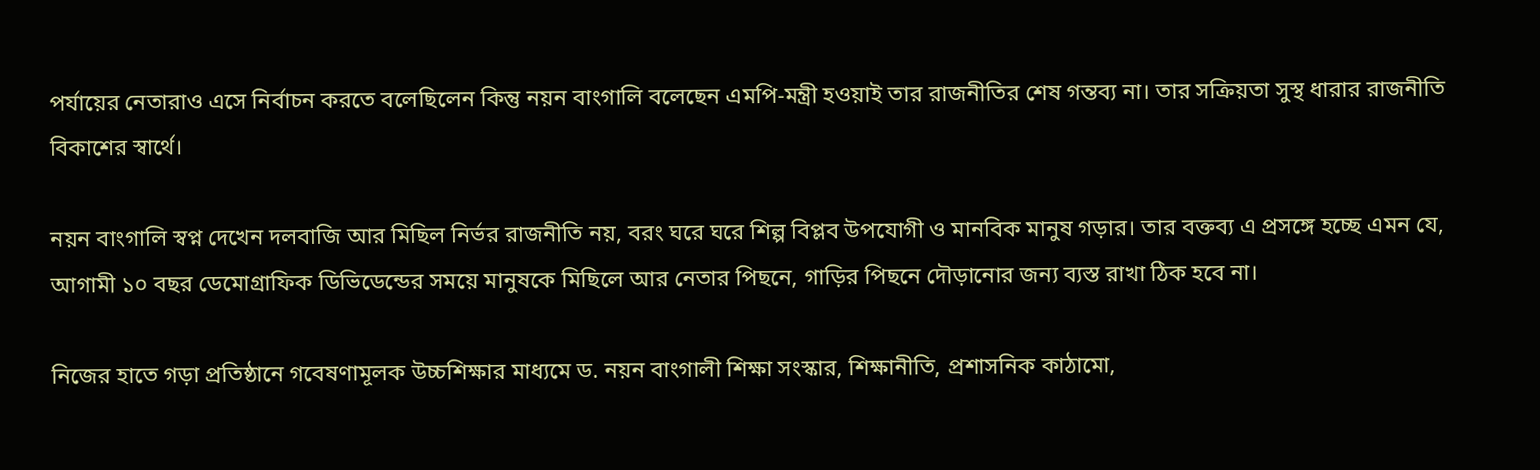পর্যায়ের নেতারাও এসে নির্বাচন করতে বলেছিলেন কিন্তু নয়ন বাংগালি বলেছেন এমপি-মন্ত্রী হওয়াই তার রাজনীতির শেষ গন্তব্য না। তার সক্রিয়তা সুস্থ ধারার রাজনীতি বিকাশের স্বার্থে।

নয়ন বাংগালি স্বপ্ন দেখেন দলবাজি আর মিছিল নির্ভর রাজনীতি নয়, বরং ঘরে ঘরে শিল্প বিপ্লব উপযোগী ও মানবিক মানুষ গড়ার। তার বক্তব্য এ প্রসঙ্গে হচ্ছে এমন যে, আগামী ১০ বছর ডেমোগ্রাফিক ডিভিডেন্ডের সময়ে মানুষকে মিছিলে আর নেতার পিছনে, গাড়ির পিছনে দৌড়ানোর জন‍্য ব‍্যস্ত রাখা ঠিক হবে না।

নিজের হাতে গড়া প্রতিষ্ঠানে গবেষণামূলক উচ্চশিক্ষার মাধ্যমে ড. নয়ন বাংগালী শিক্ষা সংস্কার, শিক্ষানীতি, প্রশাসনিক কাঠামো,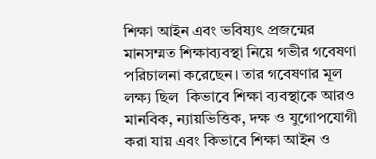শিক্ষা আইন এবং ভবিষ্যৎ প্রজন্মের মানসম্মত শিক্ষাব্যবস্থা নিয়ে গভীর গবেষণা পরিচালনা করেছেন। তার গবেষণার মূল লক্ষ্য ছিল  কিভাবে শিক্ষা ব্যবস্থাকে আরও মানবিক, ন্যায়ভিত্তিক, দক্ষ ও যুগোপযোগী করা যায় এবং কিভাবে শিক্ষা আইন ও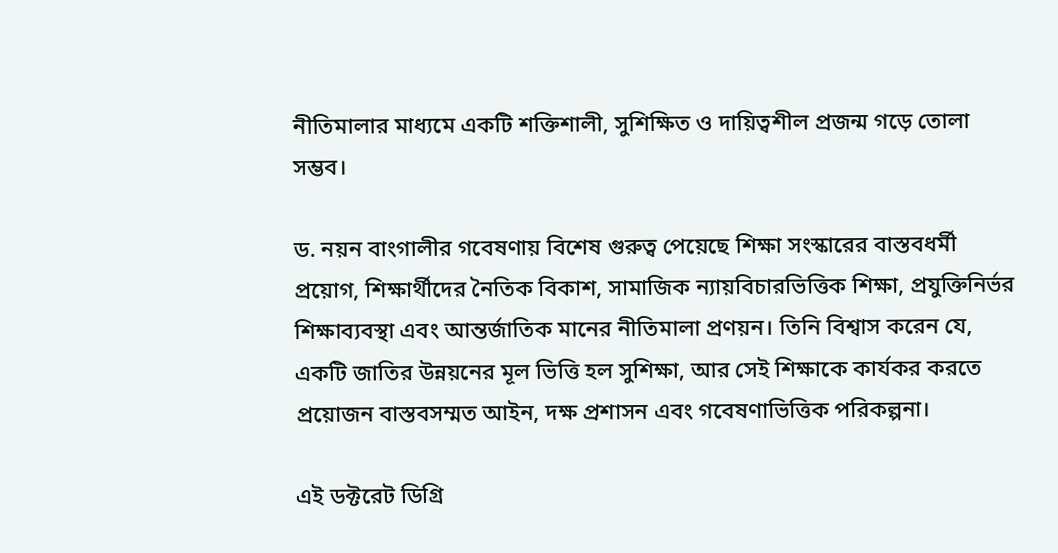নীতিমালার মাধ্যমে একটি শক্তিশালী, সুশিক্ষিত ও দায়িত্বশীল প্রজন্ম গড়ে তোলা সম্ভব।

ড. নয়ন বাংগালীর গবেষণায় বিশেষ গুরুত্ব পেয়েছে শিক্ষা সংস্কারের বাস্তবধর্মী প্রয়োগ, শিক্ষার্থীদের নৈতিক বিকাশ, সামাজিক ন্যায়বিচারভিত্তিক শিক্ষা, প্রযুক্তিনির্ভর শিক্ষাব্যবস্থা এবং আন্তর্জাতিক মানের নীতিমালা প্রণয়ন। তিনি বিশ্বাস করেন যে, একটি জাতির উন্নয়নের মূল ভিত্তি হল সুশিক্ষা, আর সেই শিক্ষাকে কার্যকর করতে প্রয়োজন বাস্তবসম্মত আইন, দক্ষ প্রশাসন এবং গবেষণাভিত্তিক পরিকল্পনা।

এই ডক্টরেট ডিগ্রি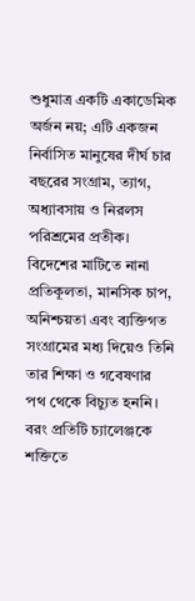শুধুমাত্র একটি একাডেমিক অর্জন নয়; এটি একজন নির্বাসিত মানুষের দীর্ঘ চার বছরের সংগ্রাম, ত্যাগ, অধ্যাবসায় ও নিরলস পরিশ্রমের প্রতীক। বিদেশের মাটিতে নানা প্রতিকূলতা, মানসিক চাপ, অনিশ্চয়তা এবং ব্যক্তিগত সংগ্রামের মধ্য দিয়েও তিনি তার শিক্ষা ও গবেষণার পথ থেকে বিচ্যুত হননি। বরং প্রতিটি চ্যালেঞ্জকে শক্তিতে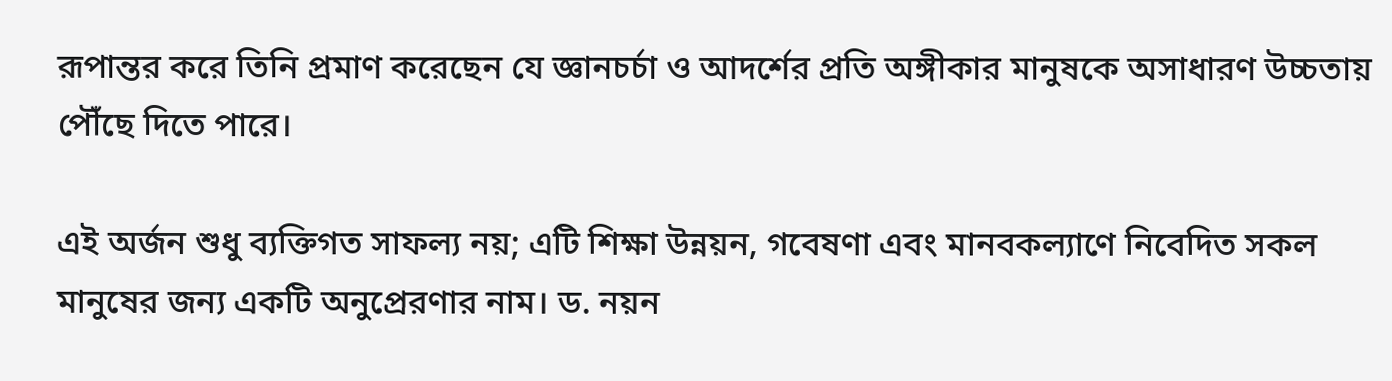রূপান্তর করে তিনি প্রমাণ করেছেন যে জ্ঞানচর্চা ও আদর্শের প্রতি অঙ্গীকার মানুষকে অসাধারণ উচ্চতায় পৌঁছে দিতে পারে।

এই অর্জন শুধু ব্যক্তিগত সাফল্য নয়; এটি শিক্ষা উন্নয়ন, গবেষণা এবং মানবকল্যাণে নিবেদিত সকল মানুষের জন্য একটি অনুপ্রেরণার নাম। ড. নয়ন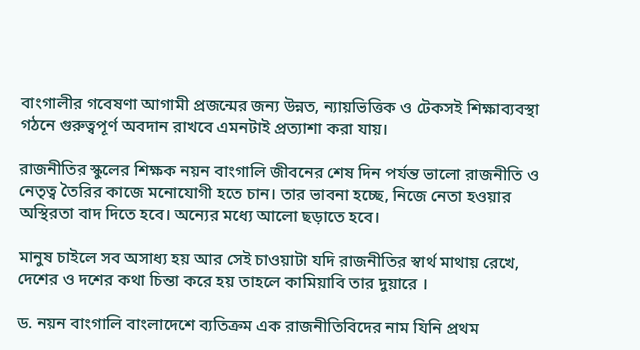বাংগালীর গবেষণা আগামী প্রজন্মের জন্য উন্নত, ন্যায়ভিত্তিক ও টেকসই শিক্ষাব্যবস্থা গঠনে গুরুত্বপূর্ণ অবদান রাখবে এমনটাই প্রত্যাশা করা যায়।

রাজনীতির স্কুলের শিক্ষক নয়ন বাংগালি জীবনের শেষ দিন পর্যন্ত ভালো রাজনীতি ও নেতৃত্ব তৈরির কাজে মনোযোগী হতে চান। তার ভাবনা হচ্ছে, নিজে নেতা হওয়ার অস্থিরতা বাদ দিতে হবে। অন‍্যের মধ্যে আলো ছড়াতে হবে।

মানুষ চাইলে সব অসাধ‍্য হয় আর সেই চাওয়াটা যদি রাজনীতির স্বার্থ মাথায় রেখে, দেশের ও দশের কথা চিন্তা করে হয় তাহলে কামিয়াবি তার দুয়ারে ।

ড. নয়ন বাংগালি বাংলাদেশে ব‍্যতিক্রম এক রাজনীতিবিদের নাম যিনি প্রথম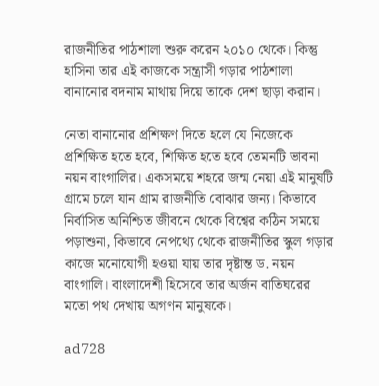রাজনীতির পাঠশালা শুরু করেন ২০১০ থেকে। কিন্তু হাসিনা তার এই কাজকে সন্ত্রাসী গড়ার পাঠশালা বানানোর বদনাম মাথায় দিয়ে তাকে দেশ ছাড়া করান।

নেতা বানানোর প্রশিক্ষণ দিতে হলে যে নিজেকে প্রশিক্ষিত হতে হবে, শিক্ষিত হতে হবে তেমনটি ভাবনা নয়ন বাংগালির। একসময়ে শহরে জন্ম নেয়া এই মানুষটি গ্রামে চলে যান গ্রাম রাজনীতি বোঝার জন‍্য। কিভাবে নির্বাসিত অনিশ্চিত জীবনে থেকে বিশ্বের কঠিন সময়ে পড়াশুনা, কিভাবে নেপথ্যে থেকে রাজনীতির স্কুল গড়ার কাজে মনোযোগী হওয়া যায় তার দৃষ্টান্ত ড. নয়ন বাংগালি। বাংলাদেশী হিসেবে তার অর্জন বাতিঘরের মতো পথ দেখায় অগণন মানুষকে।

ad728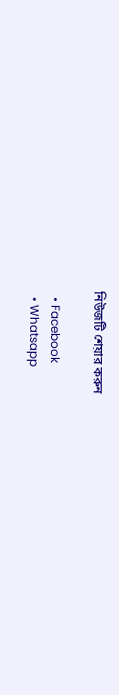নিউজটি শেয়ার করুন

  • Facebook
  • Whatsapp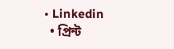• Linkedin
  • প্রিন্ট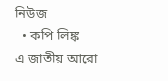নিউজ
  • কপি লিঙ্ক
এ জাতীয় আরো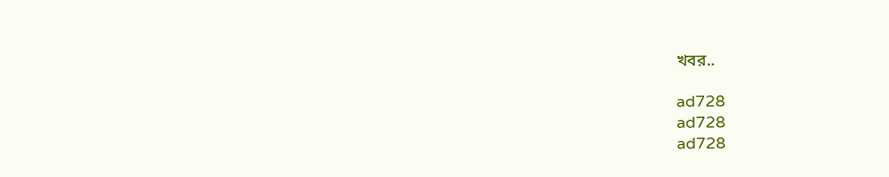খবর..

ad728
ad728
ad728